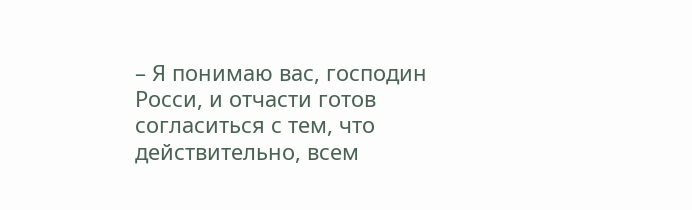– Я понимаю вас, господин Росси, и отчасти готов согласиться с тем, что действительно, всем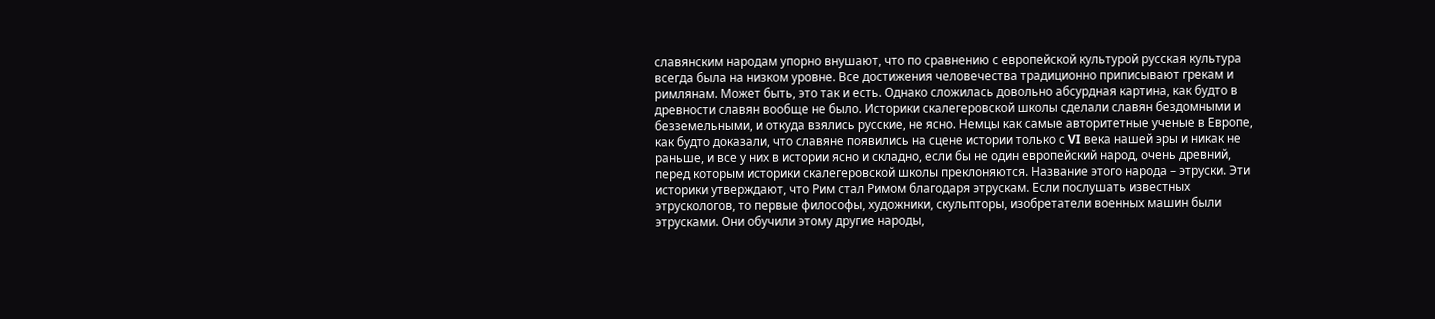славянским народам упорно внушают, что по сравнению с европейской культурой русская культура всегда была на низком уровне. Все достижения человечества традиционно приписывают грекам и римлянам. Может быть, это так и есть. Однако сложилась довольно абсурдная картина, как будто в древности славян вообще не было. Историки скалегеровской школы сделали славян бездомными и безземельными, и откуда взялись русские, не ясно. Немцы как самые авторитетные ученые в Европе, как будто доказали, что славяне появились на сцене истории только с VI века нашей эры и никак не раньше, и все у них в истории ясно и складно, если бы не один европейский народ, очень древний, перед которым историки скалегеровской школы преклоняются. Название этого народа – этруски. Эти историки утверждают, что Рим стал Римом благодаря этрускам. Если послушать известных этрускологов, то первые философы, художники, скульпторы, изобретатели военных машин были этрусками. Они обучили этому другие народы,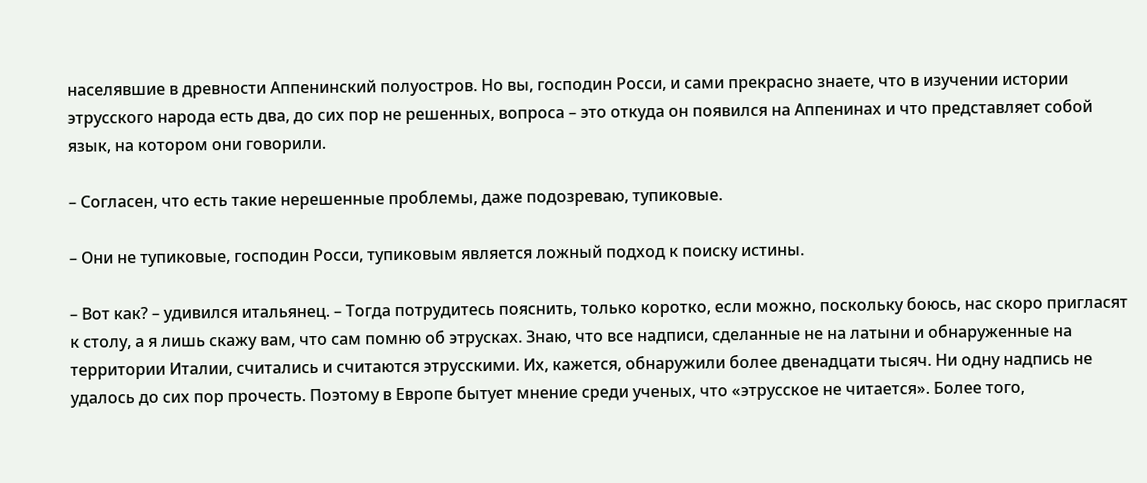населявшие в древности Аппенинский полуостров. Но вы, господин Росси, и сами прекрасно знаете, что в изучении истории этрусского народа есть два, до сих пор не решенных, вопроса – это откуда он появился на Аппенинах и что представляет собой язык, на котором они говорили.

– Согласен, что есть такие нерешенные проблемы, даже подозреваю, тупиковые.

– Они не тупиковые, господин Росси, тупиковым является ложный подход к поиску истины.

– Вот как? – удивился итальянец. – Тогда потрудитесь пояснить, только коротко, если можно, поскольку боюсь, нас скоро пригласят к столу, а я лишь скажу вам, что сам помню об этрусках. Знаю, что все надписи, сделанные не на латыни и обнаруженные на территории Италии, считались и считаются этрусскими. Их, кажется, обнаружили более двенадцати тысяч. Ни одну надпись не удалось до сих пор прочесть. Поэтому в Европе бытует мнение среди ученых, что «этрусское не читается». Более того,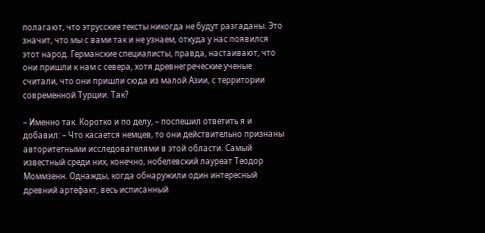полагают, что этрусские тексты никогда не будут разгаданы. Это значит, что мы с вами так и не узнаем, откуда у нас появился этот народ. Германские специалисты, правда, настаивают, что они пришли к нам с севера, хотя древнегреческие ученые считали, что они пришли сюда из малой Азии, с территории современной Турции. Так?

– Именно так. Коротко и по делу, – поспешил ответить я и добавил: – Что касается немцев, то они действительно признаны авторитетными исследователями в этой области. Самый известный среди них, конечно, нобелевский лауреат Теодор Моммзенн. Однажды, когда обнаружили один интересный древний артефакт, весь исписанный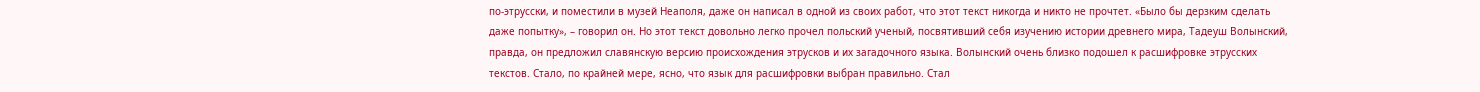по-этрусски, и поместили в музей Неаполя, даже он написал в одной из своих работ, что этот текст никогда и никто не прочтет. «Было бы дерзким сделать даже попытку», – говорил он. Но этот текст довольно легко прочел польский ученый, посвятивший себя изучению истории древнего мира, Тадеуш Волынский, правда, он предложил славянскую версию происхождения этрусков и их загадочного языка. Волынский очень близко подошел к расшифровке этрусских текстов. Стало, по крайней мере, ясно, что язык для расшифровки выбран правильно. Стал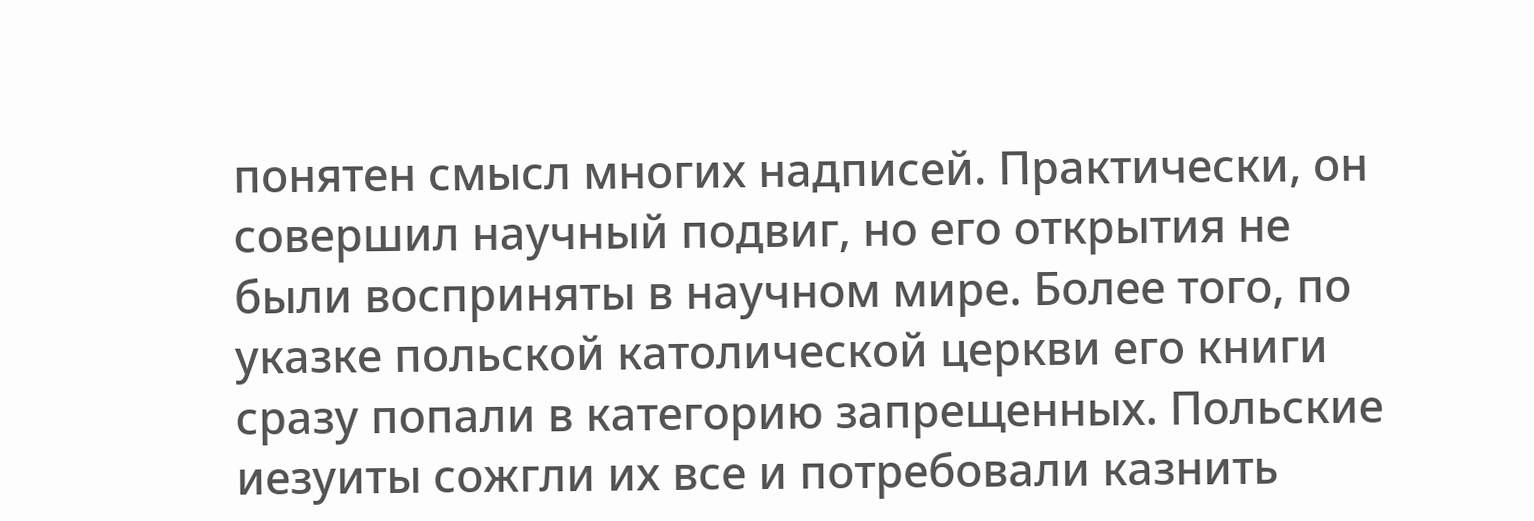понятен смысл многих надписей. Практически, он совершил научный подвиг, но его открытия не были восприняты в научном мире. Более того, по указке польской католической церкви его книги сразу попали в категорию запрещенных. Польские иезуиты сожгли их все и потребовали казнить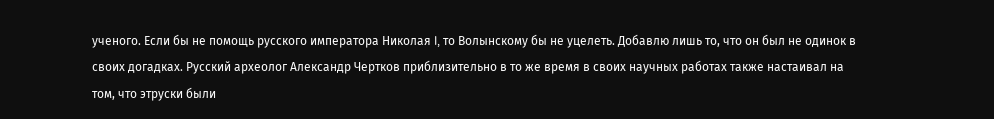ученого. Если бы не помощь русского императора Николая I, то Волынскому бы не уцелеть. Добавлю лишь то, что он был не одинок в своих догадках. Русский археолог Александр Чертков приблизительно в то же время в своих научных работах также настаивал на том, что этруски были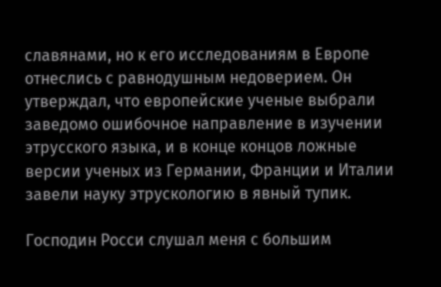славянами, но к его исследованиям в Европе отнеслись с равнодушным недоверием. Он утверждал, что европейские ученые выбрали заведомо ошибочное направление в изучении этрусского языка, и в конце концов ложные версии ученых из Германии, Франции и Италии завели науку этрускологию в явный тупик.

Господин Росси слушал меня с большим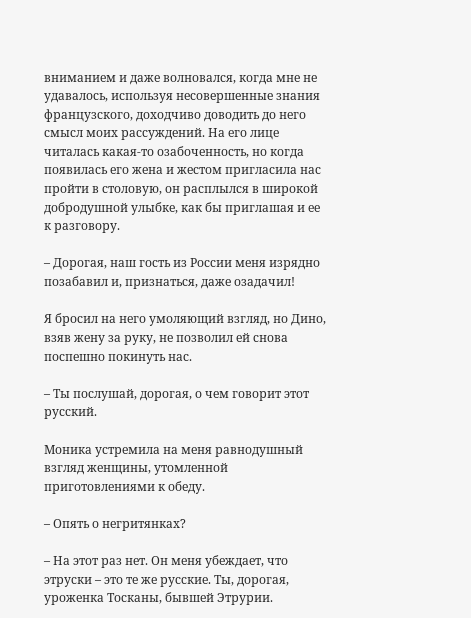вниманием и даже волновался, когда мне не удавалось, используя несовершенные знания французского, доходчиво доводить до него смысл моих рассуждений. На его лице читалась какая-то озабоченность, но когда появилась его жена и жестом пригласила нас пройти в столовую, он расплылся в широкой добродушной улыбке, как бы приглашая и ее к разговору.

– Дорогая, наш гость из России меня изрядно позабавил и, признаться, даже озадачил!

Я бросил на него умоляющий взгляд, но Дино, взяв жену за руку, не позволил ей снова поспешно покинуть нас.

– Ты послушай, дорогая, о чем говорит этот русский.

Моника устремила на меня равнодушный взгляд женщины, утомленной приготовлениями к обеду.

– Опять о негритянках?

– На этот раз нет. Он меня убеждает, что этруски – это те же русские. Ты, дорогая, уроженка Тосканы, бывшей Этрурии.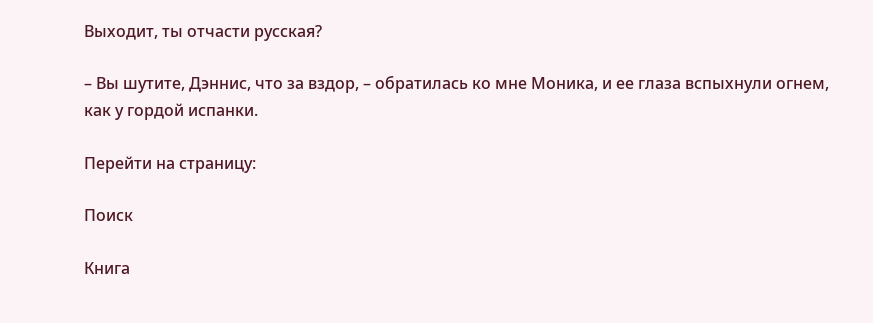Выходит, ты отчасти русская?

– Вы шутите, Дэннис, что за вздор, – обратилась ко мне Моника, и ее глаза вспыхнули огнем, как у гордой испанки.

Перейти на страницу:

Поиск

Книга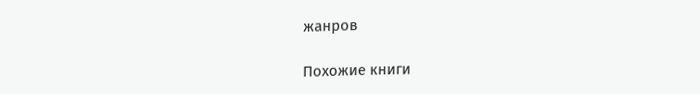жанров

Похожие книги